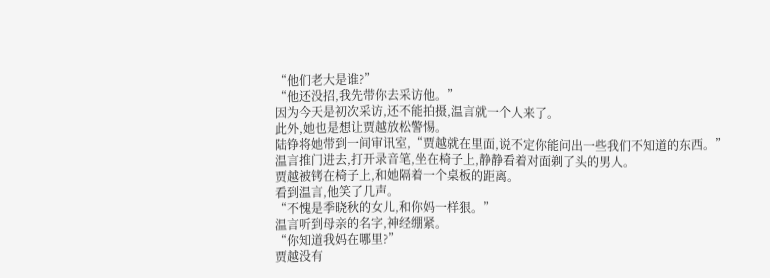“他们老大是谁?”
“他还没招,我先带你去采访他。”
因为今天是初次采访,还不能拍摄,温言就一个人来了。
此外,她也是想让贾越放松警惕。
陆铮将她带到一间审讯室,“贾越就在里面,说不定你能问出一些我们不知道的东西。”
温言推门进去,打开录音笔,坐在椅子上,静静看着对面剃了头的男人。
贾越被铐在椅子上,和她隔着一个桌板的距离。
看到温言,他笑了几声。
“不愧是季晓秋的女儿,和你妈一样狠。”
温言听到母亲的名字,神经绷紧。
“你知道我妈在哪里?”
贾越没有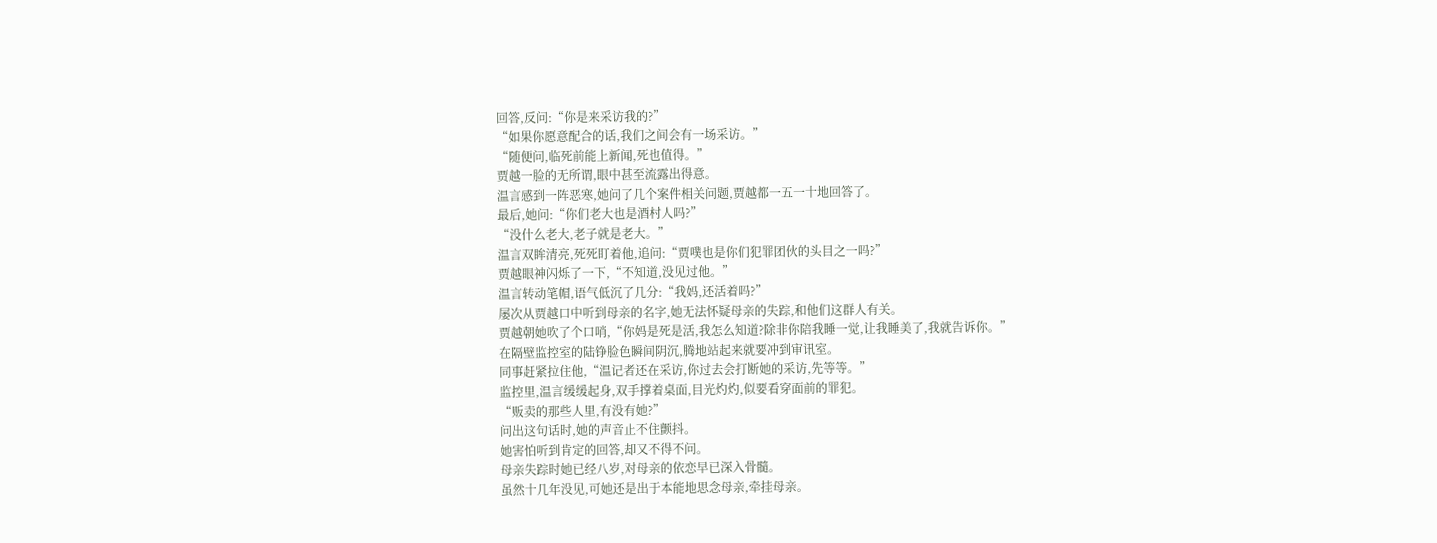回答,反问:“你是来采访我的?”
“如果你愿意配合的话,我们之间会有一场采访。”
“随便问,临死前能上新闻,死也值得。”
贾越一脸的无所谓,眼中甚至流露出得意。
温言感到一阵恶寒,她问了几个案件相关问题,贾越都一五一十地回答了。
最后,她问:“你们老大也是酒村人吗?”
“没什么老大,老子就是老大。”
温言双眸清亮,死死盯着他,追问:“贾噗也是你们犯罪团伙的头目之一吗?”
贾越眼神闪烁了一下,“不知道,没见过他。”
温言转动笔帽,语气低沉了几分:“我妈,还活着吗?”
屡次从贾越口中听到母亲的名字,她无法怀疑母亲的失踪,和他们这群人有关。
贾越朝她吹了个口哨,“你妈是死是活,我怎么知道?除非你陪我睡一觉,让我睡美了,我就告诉你。”
在隔壁监控室的陆铮脸色瞬间阴沉,腾地站起来就要冲到审讯室。
同事赶紧拉住他,“温记者还在采访,你过去会打断她的采访,先等等。”
监控里,温言缓缓起身,双手撑着桌面,目光灼灼,似要看穿面前的罪犯。
“贩卖的那些人里,有没有她?”
问出这句话时,她的声音止不住颤抖。
她害怕听到肯定的回答,却又不得不问。
母亲失踪时她已经八岁,对母亲的依恋早已深入骨髓。
虽然十几年没见,可她还是出于本能地思念母亲,牵挂母亲。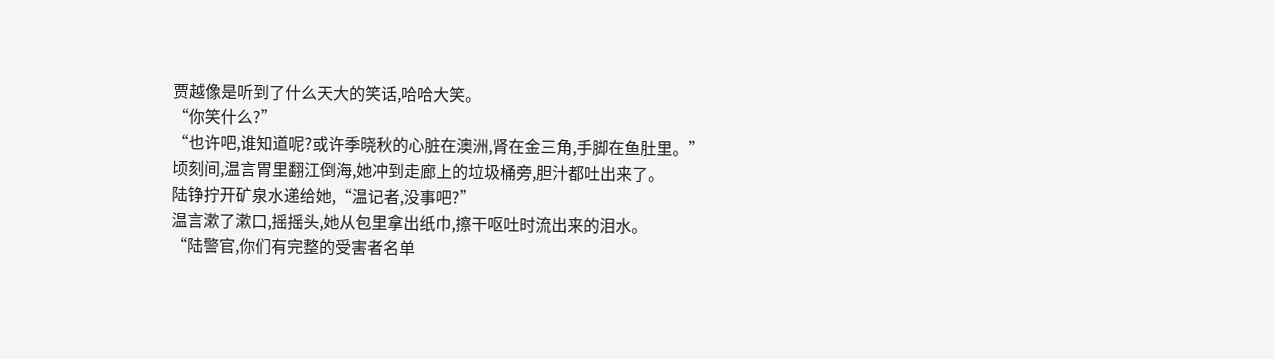贾越像是听到了什么天大的笑话,哈哈大笑。
“你笑什么?”
“也许吧,谁知道呢?或许季晓秋的心脏在澳洲,肾在金三角,手脚在鱼肚里。”
顷刻间,温言胃里翻江倒海,她冲到走廊上的垃圾桶旁,胆汁都吐出来了。
陆铮拧开矿泉水递给她,“温记者,没事吧?”
温言漱了漱口,摇摇头,她从包里拿出纸巾,擦干呕吐时流出来的泪水。
“陆警官,你们有完整的受害者名单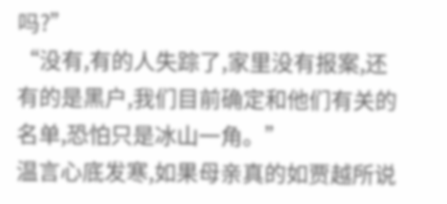吗?”
“没有,有的人失踪了,家里没有报案,还有的是黑户,我们目前确定和他们有关的名单,恐怕只是冰山一角。”
温言心底发寒,如果母亲真的如贾越所说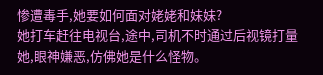惨遭毒手,她要如何面对姥姥和妹妹?
她打车赶往电视台,途中,司机不时通过后视镜打量她,眼神嫌恶,仿佛她是什么怪物。